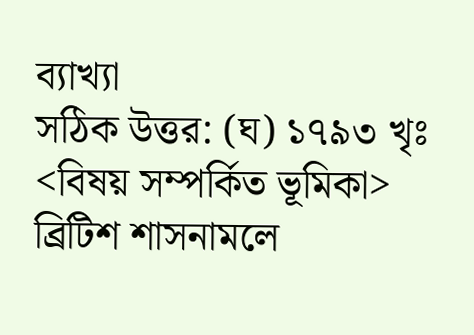ব্যাখ্যা
সঠিক উত্তর: (ঘ) ১৭৯৩ খৃঃ
<বিষয় সম্পর্কিত ভূমিকা>
ব্রিটিশ শাসনামলে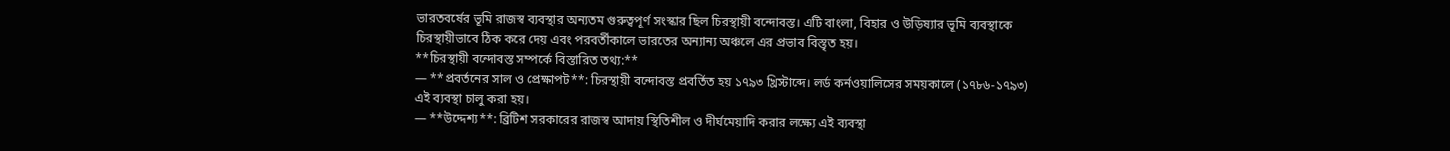ভারতবর্ষের ভূমি রাজস্ব ব্যবস্থার অন্যতম গুরুত্বপূর্ণ সংস্কার ছিল চিরস্থায়ী বন্দোবস্ত। এটি বাংলা, বিহার ও উড়িষ্যার ভূমি ব্যবস্থাকে চিরস্থায়ীভাবে ঠিক করে দেয় এবং পরবর্তীকালে ভারতের অন্যান্য অঞ্চলে এর প্রভাব বিস্তৃত হয়।
**চিরস্থায়ী বন্দোবস্ত সম্পর্কে বিস্তারিত তথ্য:**
— **প্রবর্তনের সাল ও প্রেক্ষাপট**: চিরস্থায়ী বন্দোবস্ত প্রবর্তিত হয় ১৭৯৩ খ্রিস্টাব্দে। লর্ড কর্নওয়ালিসের সময়কালে (১৭৮৬-১৭৯৩) এই ব্যবস্থা চালু করা হয়।
— **উদ্দেশ্য**: ব্রিটিশ সরকারের রাজস্ব আদায় স্থিতিশীল ও দীর্ঘমেয়াদি করার লক্ষ্যে এই ব্যবস্থা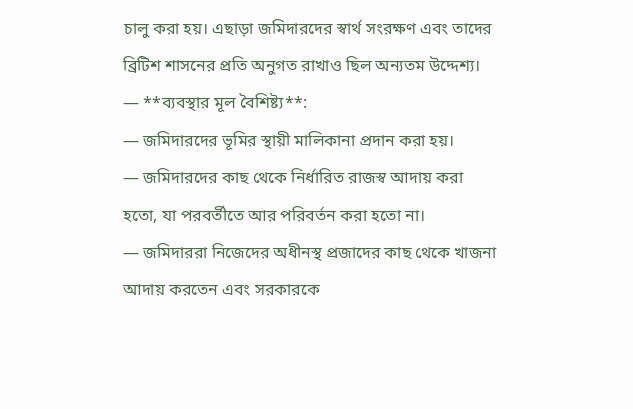চালু করা হয়। এছাড়া জমিদারদের স্বার্থ সংরক্ষণ এবং তাদের ব্রিটিশ শাসনের প্রতি অনুগত রাখাও ছিল অন্যতম উদ্দেশ্য।
— **ব্যবস্থার মূল বৈশিষ্ট্য**:
— জমিদারদের ভূমির স্থায়ী মালিকানা প্রদান করা হয়।
— জমিদারদের কাছ থেকে নির্ধারিত রাজস্ব আদায় করা হতো, যা পরবর্তীতে আর পরিবর্তন করা হতো না।
— জমিদাররা নিজেদের অধীনস্থ প্রজাদের কাছ থেকে খাজনা আদায় করতেন এবং সরকারকে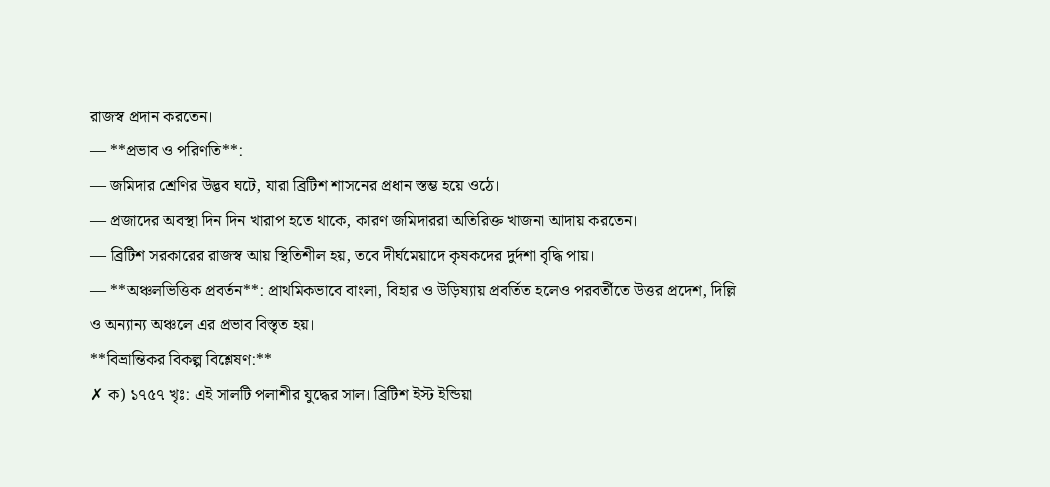রাজস্ব প্রদান করতেন।
— **প্রভাব ও পরিণতি**:
— জমিদার শ্রেণির উদ্ভব ঘটে, যারা ব্রিটিশ শাসনের প্রধান স্তম্ভ হয়ে ওঠে।
— প্রজাদের অবস্থা দিন দিন খারাপ হতে থাকে, কারণ জমিদাররা অতিরিক্ত খাজনা আদায় করতেন।
— ব্রিটিশ সরকারের রাজস্ব আয় স্থিতিশীল হয়, তবে দীর্ঘমেয়াদে কৃষকদের দুর্দশা বৃদ্ধি পায়।
— **অঞ্চলভিত্তিক প্রবর্তন**: প্রাথমিকভাবে বাংলা, বিহার ও উড়িষ্যায় প্রবর্তিত হলেও পরবর্তীতে উত্তর প্রদেশ, দিল্লি ও অন্যান্য অঞ্চলে এর প্রভাব বিস্তৃত হয়।
**বিভ্রান্তিকর বিকল্প বিশ্লেষণ:**
✗ ক) ১৭৫৭ খৃঃ: এই সালটি পলাশীর যুদ্ধের সাল। ব্রিটিশ ইস্ট ইন্ডিয়া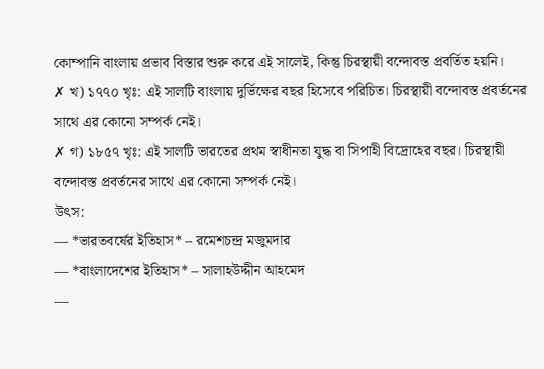কোম্পানি বাংলায় প্রভাব বিস্তার শুরু করে এই সালেই, কিন্তু চিরস্থায়ী বন্দোবস্ত প্রবর্তিত হয়নি।
✗ খ) ১৭৭০ খৃঃ: এই সালটি বাংলায় দুর্ভিক্ষের বছর হিসেবে পরিচিত। চিরস্থায়ী বন্দোবস্ত প্রবর্তনের সাথে এর কোনো সম্পর্ক নেই।
✗ গ) ১৮৫৭ খৃঃ: এই সালটি ভারতের প্রথম স্বাধীনতা যুদ্ধ বা সিপাহী বিদ্রোহের বছর। চিরস্থায়ী বন্দোবস্ত প্রবর্তনের সাথে এর কোনো সম্পর্ক নেই।
উৎস:
— *ভারতবর্ষের ইতিহাস* – রমেশচন্দ্র মজুমদার
— *বাংলাদেশের ইতিহাস* – সালাহউদ্দীন আহমেদ
—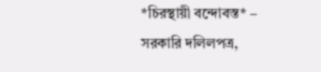*চিরস্থায়ী বন্দোবস্ত* – সরকারি দলিলপত্র,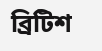ব্রিটিশ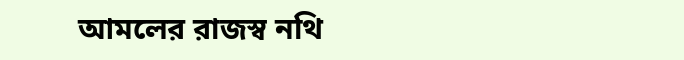আমলের রাজস্ব নথি